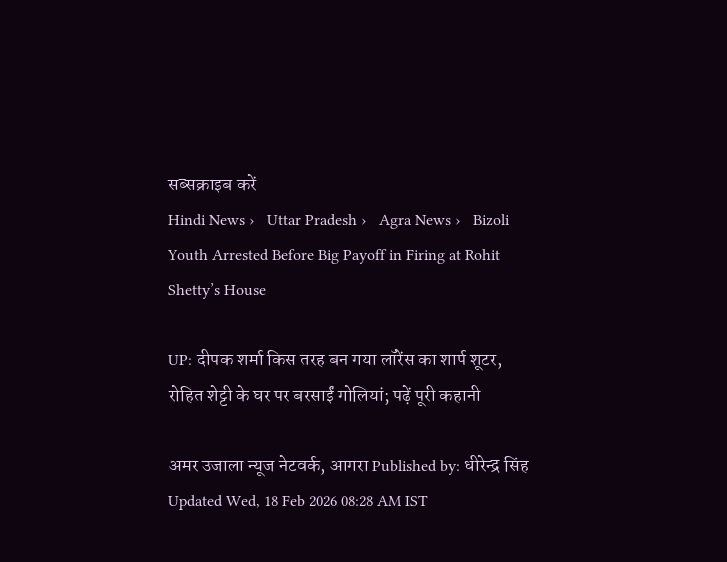सब्सक्राइब करें
Hindi News ›   Uttar Pradesh ›   Agra News ›   Bizoli Youth Arrested Before Big Payoff in Firing at Rohit Shetty’s House

UP: दीपक शर्मा किस तरह बन गया लॉरेंस का शार्प शूटर, रोहित शेट्टी के घर पर बरसाईं गोलियां; पढ़ें पूरी कहानी

अमर उजाला न्यूज नेटवर्क, आगरा Published by: धीरेन्द्र सिंह Updated Wed, 18 Feb 2026 08:28 AM IST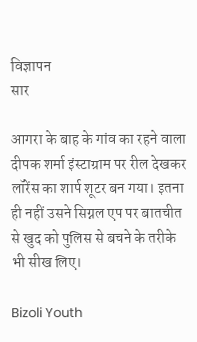विज्ञापन
सार

आगरा के बाह के गांव का रहने वाला दीपक शर्मा इंस्टाग्राम पर रील देखकर लॉरेंस का शार्प शूटर बन गया। इतना ही नहीं उसने सिग्नल एप पर बातचीत से खुद को पुलिस से बचने के तरीके भी सीख लिए।

Bizoli Youth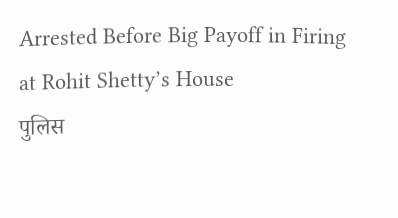Arrested Before Big Payoff in Firing at Rohit Shetty’s House
पुलिस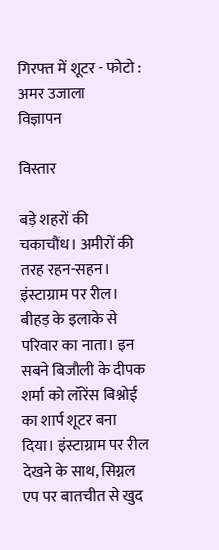गिरफ्त में शूटर - फोटो : अमर उजाला
विज्ञापन

विस्तार

बड़े शहरों की चकाचौंध। अमीरों की तरह रहन-सहन। इंस्टाग्राम पर रील। बीहड़ के इलाके से परिवार का नाता। इन सबने बिजौली के दीपक शर्मा को लॉरेंस बिश्नोई का शार्प शूटर बना दिया। इंस्टाग्राम पर रील देखने के साथ, सिग्नल एप पर बातचीत से खुद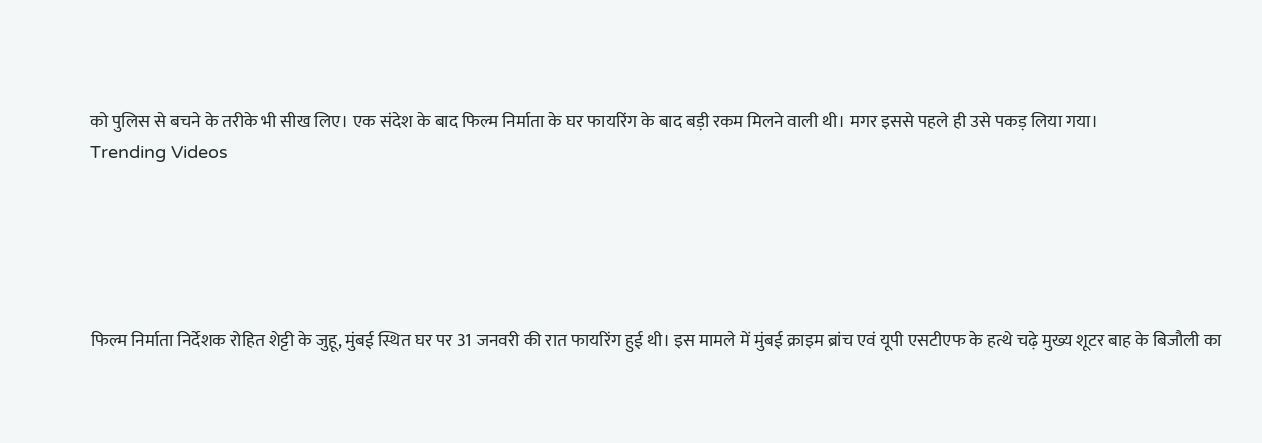को पुलिस से बचने के तरीके भी सीख लिए। एक संदेश के बाद फिल्म निर्माता के घर फायरिंग के बाद बड़ी रकम मिलने वाली थी। मगर इससे पहले ही उसे पकड़ लिया गया।
Trending Videos





फिल्म निर्माता निर्देशक रोहित शेट्टी के जुहू, मुंबई स्थित घर पर 31 जनवरी की रात फायरिंग हुई थी। इस मामले में मुंबई क्राइम ब्रांच एवं यूपी एसटीएफ के हत्थे चढ़े मुख्य शूटर बाह के बिजौली का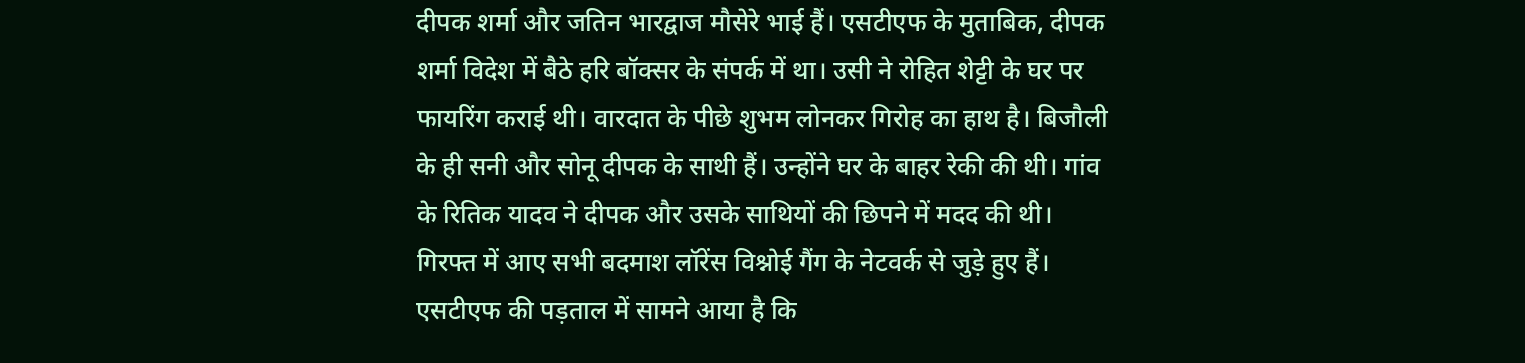दीपक शर्मा और जतिन भारद्वाज मौसेरे भाई हैं। एसटीएफ के मुताबिक, दीपक शर्मा विदेश में बैठे हरि बॉक्सर के संपर्क में था। उसी ने रोहित शेट्टी के घर पर फायरिंग कराई थी। वारदात के पीछे शुभम लोनकर गिरोह का हाथ है। बिजौली के ही सनी और सोनू दीपक के साथी हैं। उन्होंने घर के बाहर रेकी की थी। गांव के रितिक यादव ने दीपक और उसके साथियों की छिपने में मदद की थी। गिरफ्त में आए सभी बदमाश लॉरेंस विश्नोई गैंग के नेटवर्क से जुड़े हुए हैं। एसटीएफ की पड़ताल में सामने आया है कि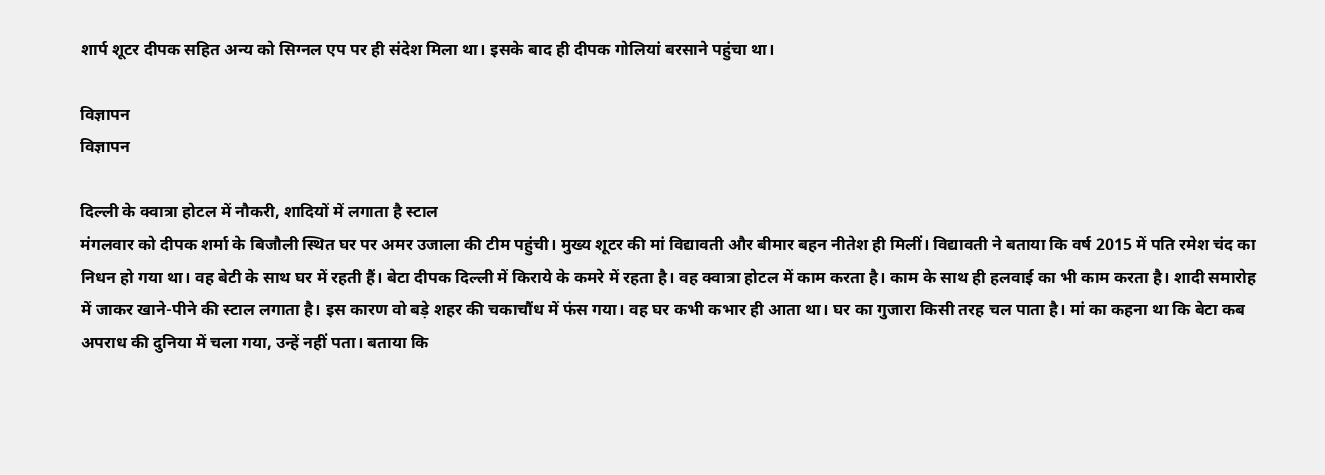शार्प शूटर दीपक सहित अन्य को सिग्नल एप पर ही संदेश मिला था। इसके बाद ही दीपक गोलियां बरसाने पहुंचा था।

विज्ञापन
विज्ञापन

दिल्ली के क्वात्रा होटल में नौकरी, शादियों में लगाता है स्टाल
मंगलवार को दीपक शर्मा के बिजौली स्थित घर पर अमर उजाला की टीम पहुंची। मुख्य शूटर की मां विद्यावती और बीमार बहन नीतेश ही मिलीं। विद्यावती ने बताया कि वर्ष 2015 में पति रमेश चंद का निधन हो गया था। वह बेटी के साथ घर में रहती हैं। बेटा दीपक दिल्ली में किराये के कमरे में रहता है। वह क्वात्रा होटल में काम करता है। काम के साथ ही हलवाई का भी काम करता है। शादी समारोह में जाकर खाने-पीने की स्टाल लगाता है। इस कारण वो बड़े शहर की चकाचौंध में फंस गया। वह घर कभी कभार ही आता था। घर का गुजारा किसी तरह चल पाता है। मां का कहना था कि बेटा कब अपराध की दुनिया में चला गया, उन्हें नहीं पता। बताया कि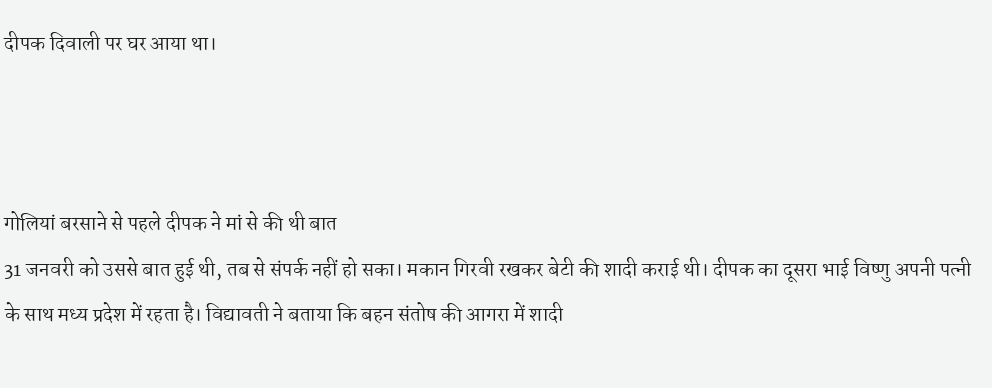दीपक दिवाली पर घर आया था।



गोलियां बरसाने से पहले दीपक ने मां से की थी बात
31 जनवरी को उससे बात हुई थी, तब से संपर्क नहीं हो सका। मकान गिरवी रखकर बेटी की शादी कराई थी। दीपक का दूसरा भाई विष्णु अपनी पत्नी के साथ मध्य प्रदेश में रहता है। विद्यावती ने बताया कि बहन संतोष की आगरा में शादी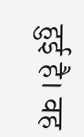हुई है। वह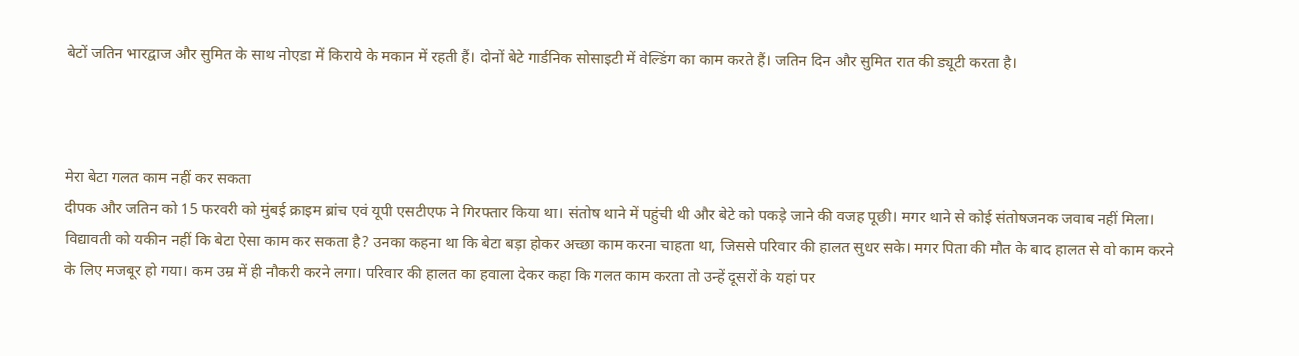बेटों जतिन भारद्वाज और सुमित के साथ नोएडा में किराये के मकान में रहती हैं। दोनों बेटे गार्डनिक सोसाइटी में वेल्डिंग का काम करते हैं। जतिन दिन और सुमित रात की ड्यूटी करता है।



मेरा बेटा गलत काम नहीं कर सकता
दीपक और जतिन को 15 फरवरी को मुंबई क्राइम ब्रांच एवं यूपी एसटीएफ ने गिरफ्तार किया था। संतोष थाने में पहुंची थी और बेटे को पकड़े जाने की वजह पूछी। मगर थाने से कोई संतोषजनक जवाब नहीं मिला। विद्यावती को यकीन नहीं कि बेटा ऐसा काम कर सकता है? उनका कहना था कि बेटा बड़ा होकर अच्छा काम करना चाहता था, जिससे परिवार की हालत सुधर सके। मगर पिता की मौत के बाद हालत से वो काम करने के लिए मजबूर हो गया। कम उम्र में ही नौकरी करने लगा। परिवार की हालत का हवाला देकर कहा कि गलत काम करता तो उन्हें दूसरों के यहां पर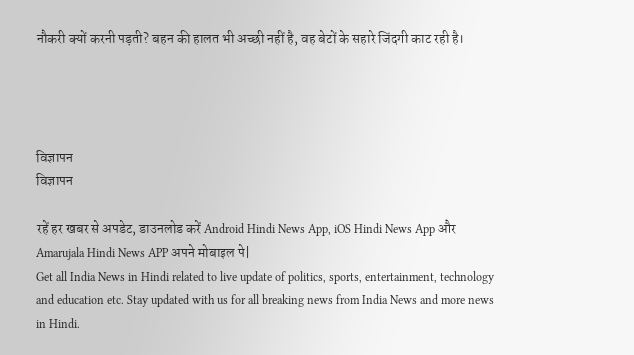नौकरी क्यों करनी पड़ती? बहन की हालत भी अच्छी नहीं है, वह बेटों के सहारे जिंदगी काट रही है।




विज्ञापन
विज्ञापन

रहें हर खबर से अपडेट, डाउनलोड करें Android Hindi News App, iOS Hindi News App और Amarujala Hindi News APP अपने मोबाइल पे|
Get all India News in Hindi related to live update of politics, sports, entertainment, technology and education etc. Stay updated with us for all breaking news from India News and more news in Hindi.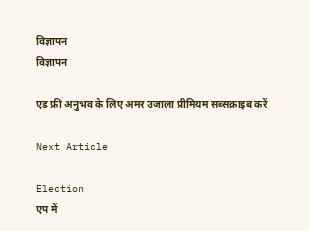विज्ञापन
विज्ञापन

एड फ्री अनुभव के लिए अमर उजाला प्रीमियम सब्सक्राइब करें

Next Article

Election
एप में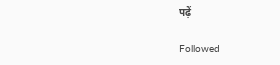पढ़ें

Followed